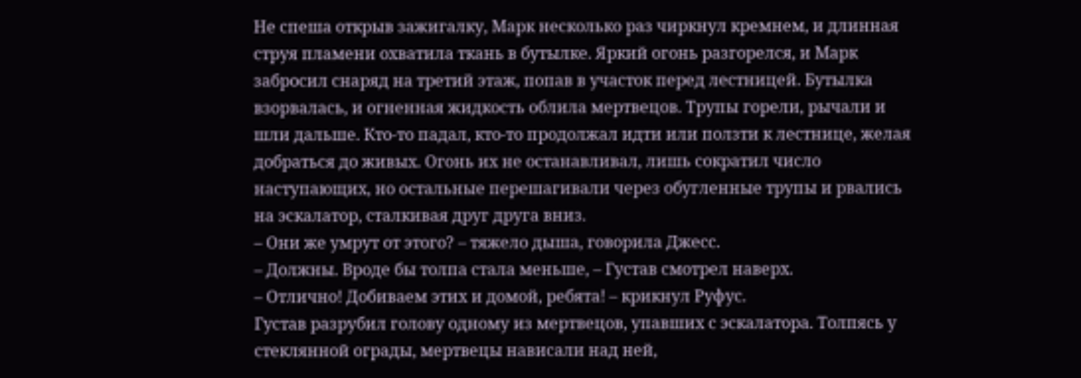Не спеша открыв зажигалку, Марк несколько раз чиркнул кремнем, и длинная струя пламени охватила ткань в бутылке. Яркий огонь разгорелся, и Марк забросил снаряд на третий этаж, попав в участок перед лестницей. Бутылка взорвалась, и огненная жидкость облила мертвецов. Трупы горели, рычали и шли дальше. Кто-то падал, кто-то продолжал идти или ползти к лестнице, желая добраться до живых. Огонь их не останавливал, лишь сократил число наступающих, но остальные перешагивали через обугленные трупы и рвались на эскалатор, сталкивая друг друга вниз.
– Они же умрут от этого? – тяжело дыша, говорила Джесс.
– Должны. Вроде бы толпа стала меньше, – Густав смотрел наверх.
– Отлично! Добиваем этих и домой, ребята! – крикнул Руфус.
Густав разрубил голову одному из мертвецов, упавших с эскалатора. Толпясь у стеклянной ограды, мертвецы нависали над ней,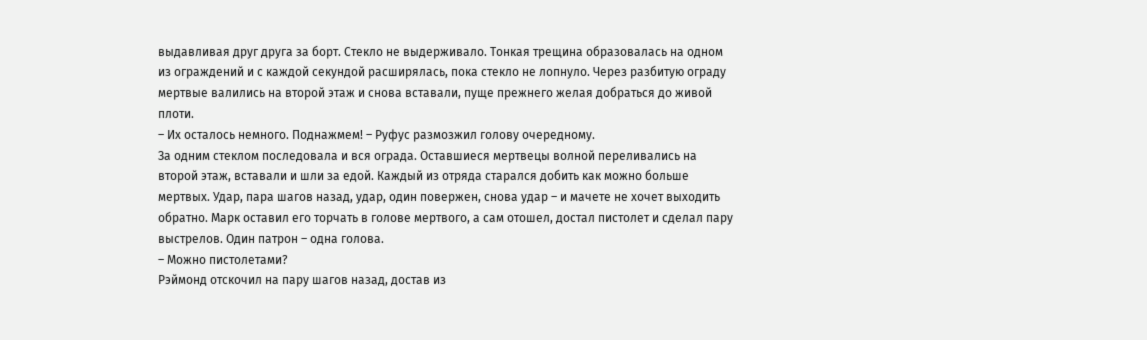выдавливая друг друга за борт. Стекло не выдерживало. Тонкая трещина образовалась на одном из ограждений и с каждой секундой расширялась, пока стекло не лопнуло. Через разбитую ограду мертвые валились на второй этаж и снова вставали, пуще прежнего желая добраться до живой плоти.
– Их осталось немного. Поднажмем! – Руфус размозжил голову очередному.
За одним стеклом последовала и вся ограда. Оставшиеся мертвецы волной переливались на второй этаж, вставали и шли за едой. Каждый из отряда старался добить как можно больше мертвых. Удар, пара шагов назад, удар, один повержен, снова удар – и мачете не хочет выходить обратно. Марк оставил его торчать в голове мертвого, а сам отошел, достал пистолет и сделал пару выстрелов. Один патрон – одна голова.
– Можно пистолетами?
Рэймонд отскочил на пару шагов назад, достав из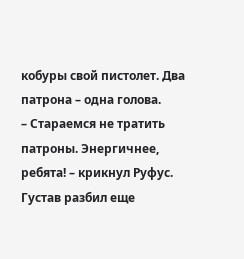кобуры свой пистолет. Два патрона – одна голова.
– Стараемся не тратить патроны. Энергичнее, ребята! – крикнул Руфус.
Густав разбил еще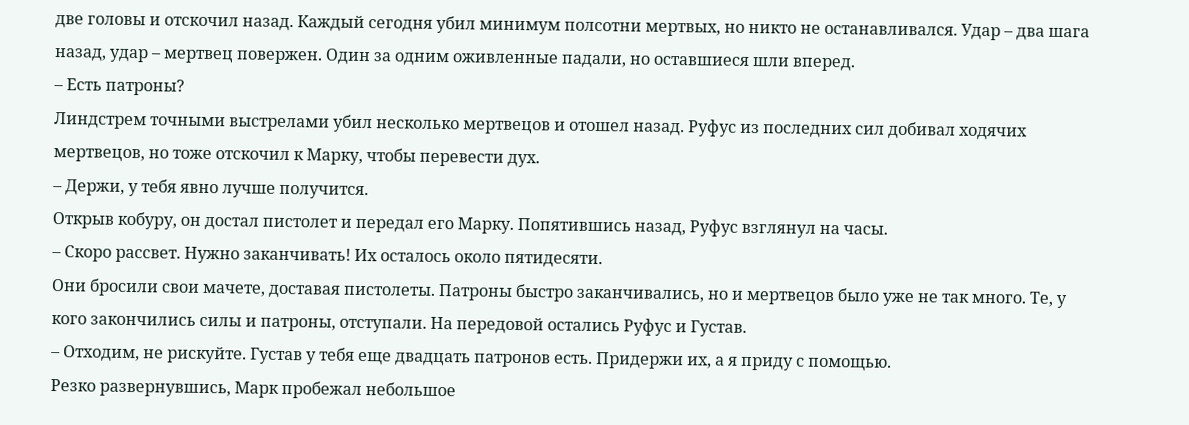две головы и отскочил назад. Каждый сегодня убил минимум полсотни мертвых, но никто не останавливался. Удар – два шага назад, удар – мертвец повержен. Один за одним оживленные падали, но оставшиеся шли вперед.
– Есть патроны?
Линдстрем точными выстрелами убил несколько мертвецов и отошел назад. Руфус из последних сил добивал ходячих мертвецов, но тоже отскочил к Марку, чтобы перевести дух.
– Держи, у тебя явно лучше получится.
Открыв кобуру, он достал пистолет и передал его Марку. Попятившись назад, Руфус взглянул на часы.
– Скоро рассвет. Нужно заканчивать! Их осталось около пятидесяти.
Они бросили свои мачете, доставая пистолеты. Патроны быстро заканчивались, но и мертвецов было уже не так много. Те, у кого закончились силы и патроны, отступали. На передовой остались Руфус и Густав.
– Отходим, не рискуйте. Густав у тебя еще двадцать патронов есть. Придержи их, а я приду с помощью.
Резко развернувшись, Марк пробежал небольшое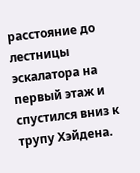расстояние до лестницы эскалатора на первый этаж и спустился вниз к трупу Хэйдена.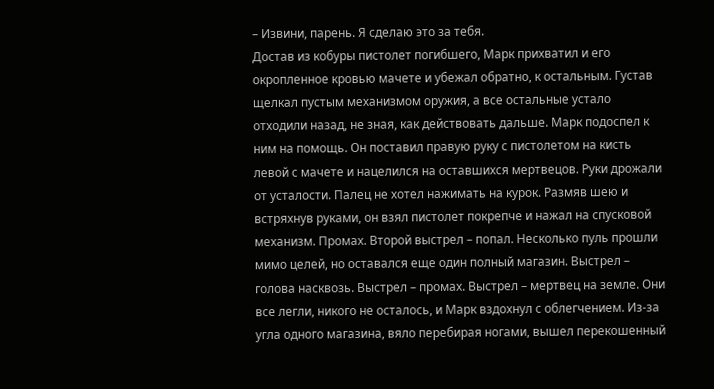– Извини, парень. Я сделаю это за тебя.
Достав из кобуры пистолет погибшего, Марк прихватил и его окропленное кровью мачете и убежал обратно, к остальным. Густав щелкал пустым механизмом оружия, а все остальные устало отходили назад, не зная, как действовать дальше. Марк подоспел к ним на помощь. Он поставил правую руку с пистолетом на кисть левой с мачете и нацелился на оставшихся мертвецов. Руки дрожали от усталости. Палец не хотел нажимать на курок. Размяв шею и встряхнув руками, он взял пистолет покрепче и нажал на спусковой механизм. Промах. Второй выстрел – попал. Несколько пуль прошли мимо целей, но оставался еще один полный магазин. Выстрел – голова насквозь. Выстрел – промах. Выстрел – мертвец на земле. Они все легли, никого не осталось, и Марк вздохнул с облегчением. Из-за угла одного магазина, вяло перебирая ногами, вышел перекошенный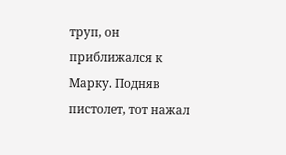труп, он приближался к Марку. Подняв пистолет, тот нажал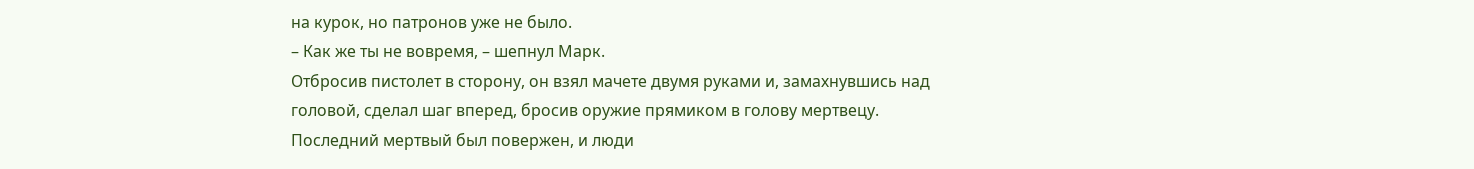на курок, но патронов уже не было.
– Как же ты не вовремя, – шепнул Марк.
Отбросив пистолет в сторону, он взял мачете двумя руками и, замахнувшись над головой, сделал шаг вперед, бросив оружие прямиком в голову мертвецу.
Последний мертвый был повержен, и люди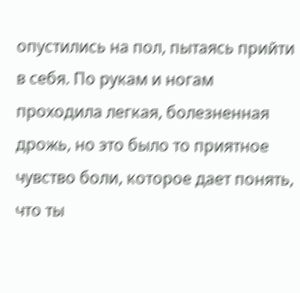опустились на пол, пытаясь прийти в себя. По рукам и ногам проходила легкая, болезненная дрожь, но это было то приятное чувство боли, которое дает понять, что ты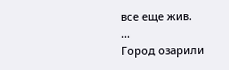все еще жив.
…
Город озарили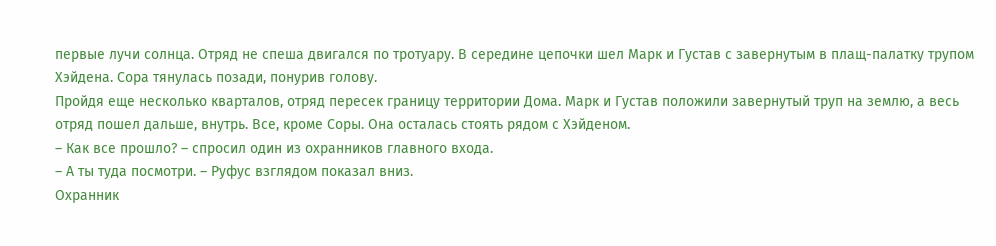первые лучи солнца. Отряд не спеша двигался по тротуару. В середине цепочки шел Марк и Густав с завернутым в плащ-палатку трупом Хэйдена. Сора тянулась позади, понурив голову.
Пройдя еще несколько кварталов, отряд пересек границу территории Дома. Марк и Густав положили завернутый труп на землю, а весь отряд пошел дальше, внутрь. Все, кроме Соры. Она осталась стоять рядом с Хэйденом.
– Как все прошло? – спросил один из охранников главного входа.
– А ты туда посмотри. – Руфус взглядом показал вниз.
Охранник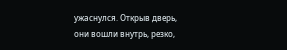ужаснулся. Открыв дверь, они вошли внутрь, резко,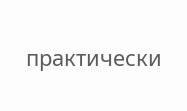практически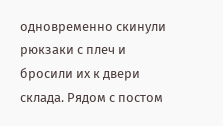одновременно скинули рюкзаки с плеч и бросили их к двери склада. Рядом с постом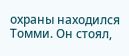охраны находился Томми. Он стоял,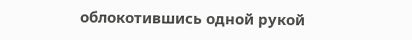облокотившись одной рукой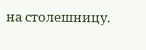на столешницу.